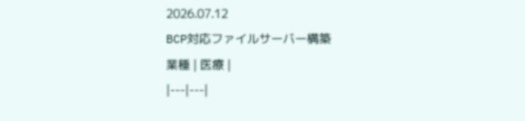2026.07.12
BCP対応ファイルサーバー構築
業種 | 医療 |
|---|---|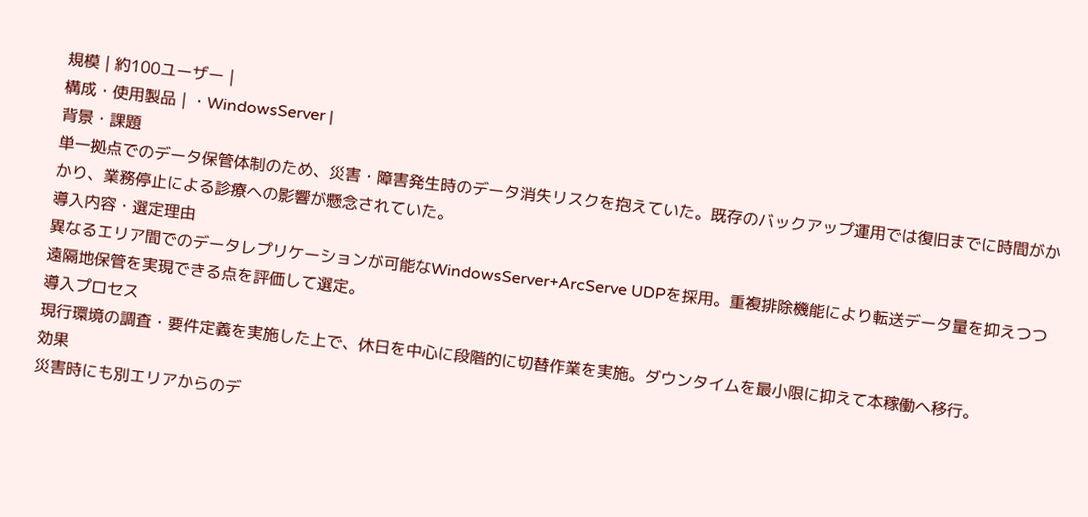規模 | 約100ユーザー |
構成・使用製品 | ・WindowsServer |
背景・課題
単一拠点でのデータ保管体制のため、災害・障害発生時のデータ消失リスクを抱えていた。既存のバックアップ運用では復旧までに時間がかかり、業務停止による診療への影響が懸念されていた。
導入内容・選定理由
異なるエリア間でのデータレプリケーションが可能なWindowsServer+ArcServe UDPを採用。重複排除機能により転送データ量を抑えつつ遠隔地保管を実現できる点を評価して選定。
導入プロセス
現行環境の調査・要件定義を実施した上で、休日を中心に段階的に切替作業を実施。ダウンタイムを最小限に抑えて本稼働へ移行。
効果
災害時にも別エリアからのデ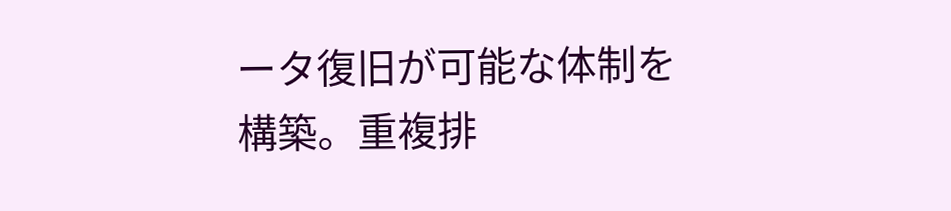ータ復旧が可能な体制を構築。重複排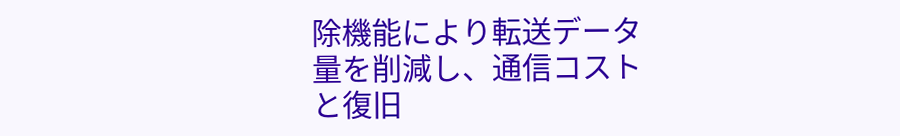除機能により転送データ量を削減し、通信コストと復旧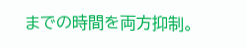までの時間を両方抑制。